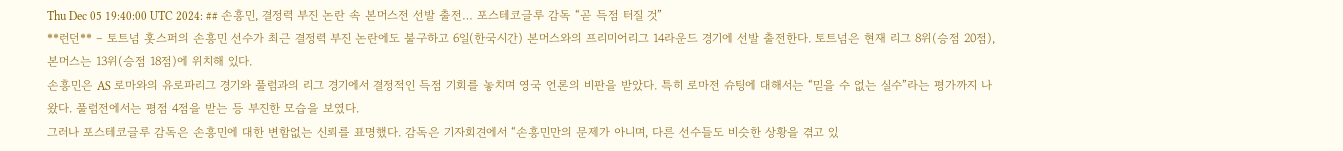Thu Dec 05 19:40:00 UTC 2024: ## 손흥민, 결정력 부진 논란 속 본머스전 선발 출전… 포스테코글루 감독 “곧 득점 터질 것”
**런던** – 토트넘 홋스퍼의 손흥민 선수가 최근 결정력 부진 논란에도 불구하고 6일(한국시간) 본머스와의 프리미어리그 14라운드 경기에 선발 출전한다. 토트넘은 현재 리그 8위(승점 20점), 본머스는 13위(승점 18점)에 위치해 있다.
손흥민은 AS 로마와의 유로파리그 경기와 풀럼과의 리그 경기에서 결정적인 득점 기회를 놓치며 영국 언론의 비판을 받았다. 특히 로마전 슈팅에 대해서는 “믿을 수 없는 실수”라는 평가까지 나왔다. 풀럼전에서는 평점 4점을 받는 등 부진한 모습을 보였다.
그러나 포스테코글루 감독은 손흥민에 대한 변함없는 신뢰를 표명했다. 감독은 기자회견에서 “손흥민만의 문제가 아니며, 다른 선수들도 비슷한 상황을 겪고 있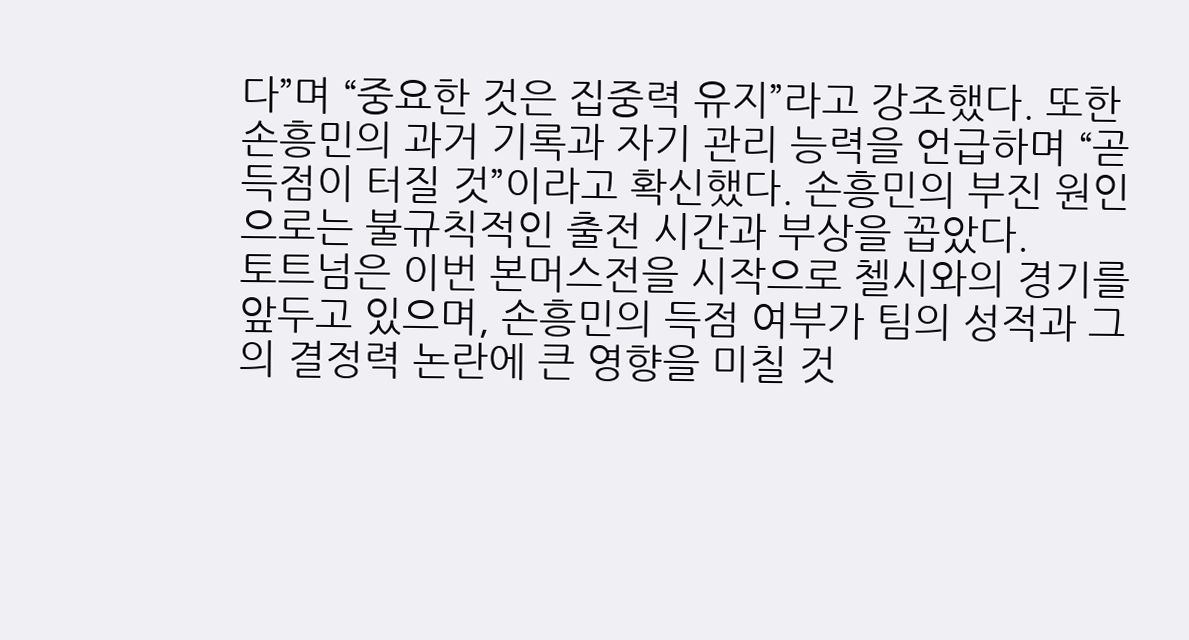다”며 “중요한 것은 집중력 유지”라고 강조했다. 또한 손흥민의 과거 기록과 자기 관리 능력을 언급하며 “곧 득점이 터질 것”이라고 확신했다. 손흥민의 부진 원인으로는 불규칙적인 출전 시간과 부상을 꼽았다.
토트넘은 이번 본머스전을 시작으로 첼시와의 경기를 앞두고 있으며, 손흥민의 득점 여부가 팀의 성적과 그의 결정력 논란에 큰 영향을 미칠 것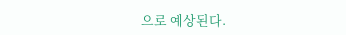으로 예상된다.